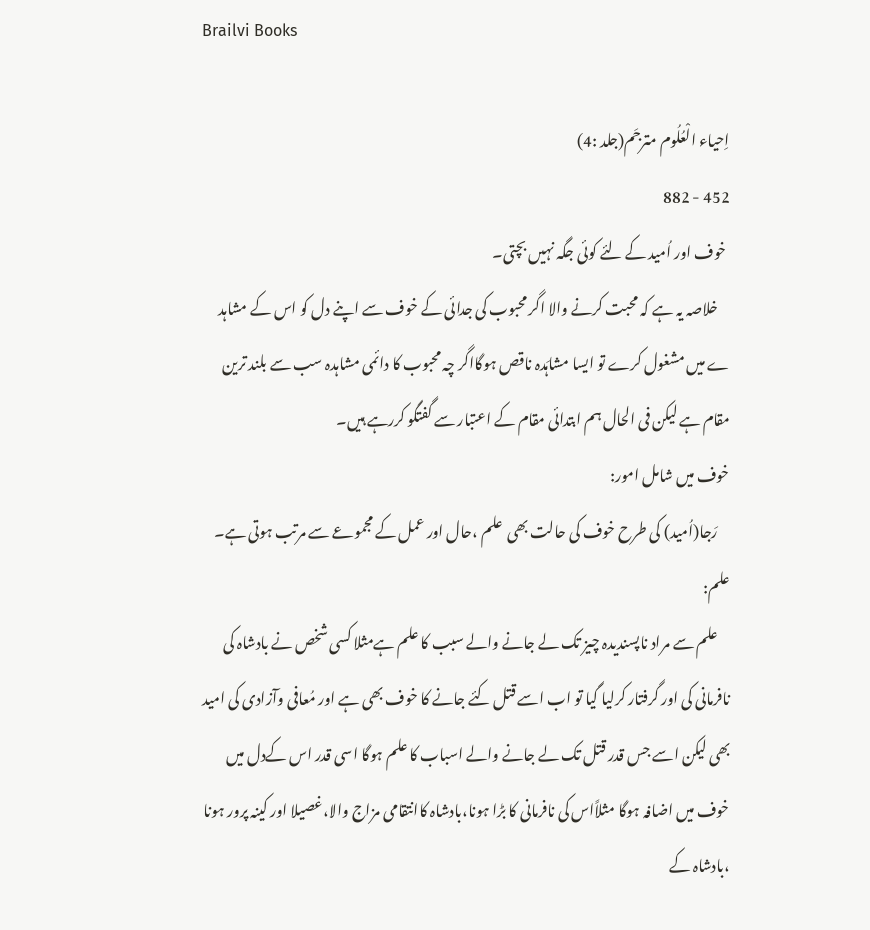Brailvi Books

اِحیاء الْعُلُوم مترجَم(جلد :4)
452 - 882
 خوف اور اُمید کے لئے کوئی جگہ نہیں بچتی۔
    خلاصہ یہ ہے کہ محبت کرنے والا اگر محبوب کی جدائی کے خوف سے اپنے دل کو اس کے مشاہد ے میں مشغول کرے تو ایسا مشاہَدہ ناقص ہوگااگر چہ محبوب کا دائمی مشاہدہ سب سے بلند ترین  مقام ہے لیکن فی الحال ہم ابتدائی مقام کے اعتبار سے گفتگو کررہے ہیں۔
خوف میں شامل امور:
    رَجا(اُمید) کی طرح خوف کی حالت بھی  علم ،حال اور عمل کے مجموعے سے مرتب ہوتی ہے۔
علم:
    علم سے مراد ناپسندیدہ چیز تک لے جانے والے سبب کا علم ہےمثلا کسی شخص نے بادشاہ کی نافرمانی کی اور گرفتار کرلیا گیا تو اب اسے قتل کئے جانے کا خوف بھی ہے اور مُعافی وآزادی کی امید بھی لیکن اسے جس قدر قتل تک لے جانے والے اسباب کا علم ہوگا اسی قدر اس کےدل میں خوف میں اضافہ ہوگا مثلاًاس کی نافرمانی کا بڑا ہونا،بادشاہ کاانتقامی مزاج والا،غصیلا اور کینہ پرور ہونا ،بادشاہ کے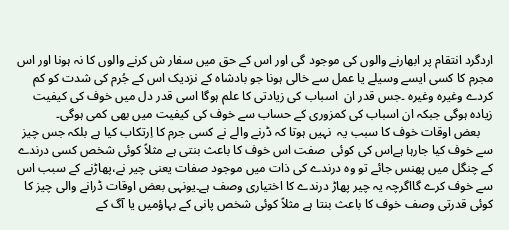اردگرد انتقام پر ابھارنے والوں کی موجود گی اور اس کے حق میں سفار ش کرنے والوں کا نہ ہونا اور اس مجرم کا کسی ایسے وسیلے یا عمل سے خالی ہونا جو بادشاہ کے نزدیک اس کے جُرم کی شدت کو کم کردے وغیرہ وغیرہ ۔جس قدر ان  اسباب کی زیادتی کا علم ہوگا اسی قدر دل میں خوف کی کیفیت زیادہ ہوگی جبکہ ان اسباب کی کمزوری کے حساب سے خوف کی کیفیت میں بھی کمی ہوگی۔
    بعض اوقات خوف کا سبب یہ  نہیں ہوتا کہ ڈرنے والے نے کسی جرم کا اِرتکاب کیا ہے بلکہ جس چیز سے خوف کیا جارہا ہےاس کی کوئی  صفت اس خوف کا باعث بنتی ہے مثلاً کوئی شخص کسی درندے کے چنگل میں پھنس جائے تو وہ درندے کی ذات میں موجود صفات یعنی چیر نے،پھاڑنے کے سبب اس سے خوف کرے گااگرچہ یہ چیر پھاڑ درندے کا اختیاری وصف ہے۔یونہی بعض اوقات ڈرانے والی چیز کا کوئی قدرتی وصف خوف کا باعث بنتا ہے مثلاً کوئی شخص پانی کے بہاؤمیں یا آگ کے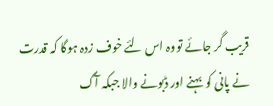قریب گر جائے تووہ اس لئے خوف زدہ ہوگا کہ قدرت نے پانی کو  بہنے اور ڈبونے والا جبکہ آگ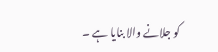کو جلانے والا بنایا ہے ۔